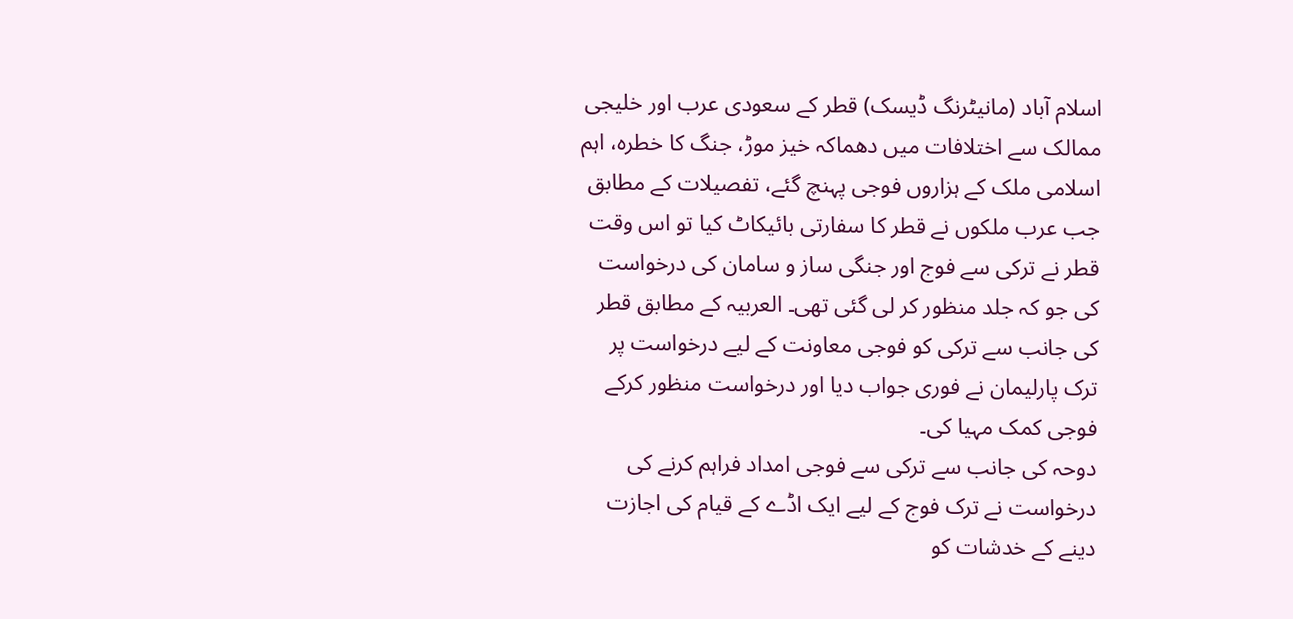اسلام آباد (مانیٹرنگ ڈیسک) قطر کے سعودی عرب اور خلیجی ممالک سے اختلافات میں دھماکہ خیز موڑ، جنگ کا خطرہ، اہم اسلامی ملک کے ہزاروں فوجی پہنچ گئے، تفصیلات کے مطابق جب عرب ملکوں نے قطر کا سفارتی بائیکاٹ کیا تو اس وقت قطر نے ترکی سے فوج اور جنگی ساز و سامان کی درخواست کی جو کہ جلد منظور کر لی گئی تھی۔ العربیہ کے مطابق قطر کی جانب سے ترکی کو فوجی معاونت کے لیے درخواست پر ترک پارلیمان نے فوری جواب دیا اور درخواست منظور کرکے فوجی کمک مہیا کی۔
دوحہ کی جانب سے ترکی سے فوجی امداد فراہم کرنے کی درخواست نے ترک فوج کے لیے ایک اڈے کے قیام کی اجازت دینے کے خدشات کو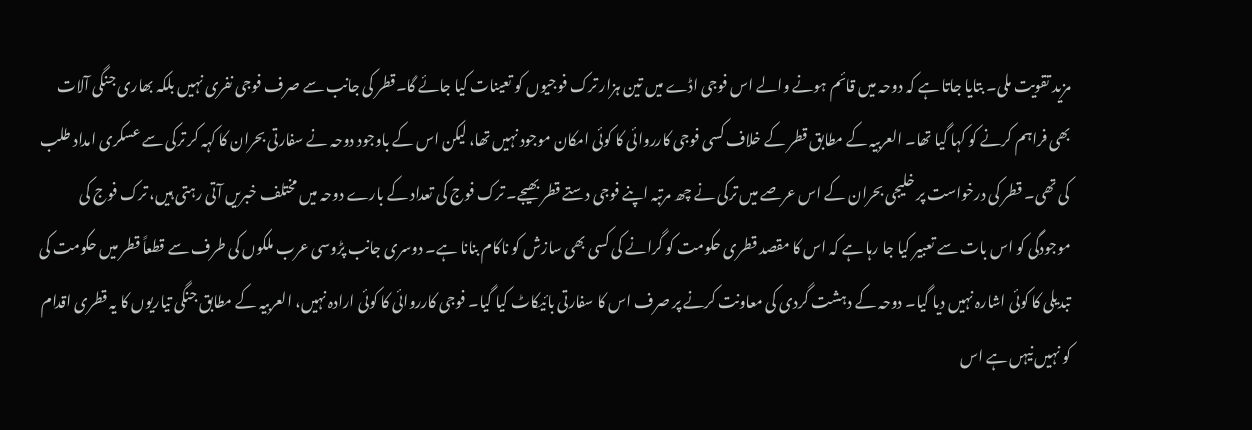مزید تقویت ملی۔ بتایا جاتا ہے کہ دوحہ میں قائم ہونے والے اس فوجی اڈے میں تین ہزار ترک فوجیوں کو تعینات کیا جائے گا۔قطر کی جانب سے صرف فوجی نفری نہیں بلکہ بھاری جنگی آلات بھی فراہم کرنے کو کہا گیا تھا۔ العربیہ کے مطابق قطر کے خلاف کسی فوجی کارروائی کا کوئی امکان موجود نہیں تھا، لیکن اس کے باوجود دوحہ نے سفارتی بحران کا کہہ کر ترکی سے عسکری امداد طلب کی تھی۔ قطر کی درخواست پر خلیجی بحران کے اس عرصے میں ترکی نے چھ مرتبہ اپنے فوجی دستے قطر بھیجے۔ ترک فوج کی تعداد کے بارے دوحہ میں مختلف خبریں آتی رہتی ہیں، ترک فوج کی موجودگی کو اس بات سے تعبیر کیا جا رہا ہے کہ اس کا مقصد قطری حکومت کو گرانے کی کسی بھی سازش کو ناکام بنانا ہے۔ دوسری جانب پڑوسی عرب ملکوں کی طرف سے قطعاً قطر میں حکومت کی تبدیلی کا کوئی اشارہ نہیں دیا گیا۔ دوحہ کے دہشت گردی کی معاونت کرنے پر صرف اس کا سفارتی بائیکاٹ کیا گیا۔ فوجی کارروائی کا کوئی ارادہ نہیں، العربیہ کے مطابق جنگی تیاریوں کا یہ قطری اقدام کو نہیں نیہں ہے اس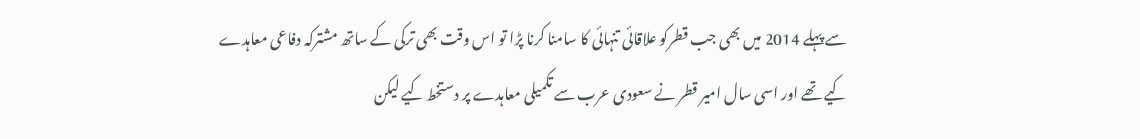سے پہلے 2014 میں بھی جب قطرکو علاقائی تنہائی کا سامنا کرنا پڑا تو اس وقت بھی ترکی کے ساتھ مشترکہ دفاعی معاہدے کیے تھے اور اسی سال امیر قطر نے سعودی عرب سے تکمیلی معاہدے پر دستخط کیے لیکن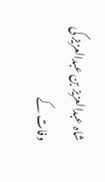شاہ عبدالعزیز بن عبدالعزیز کی وفات کے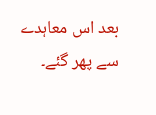بعد اس معاہدے سے پھر گئے۔